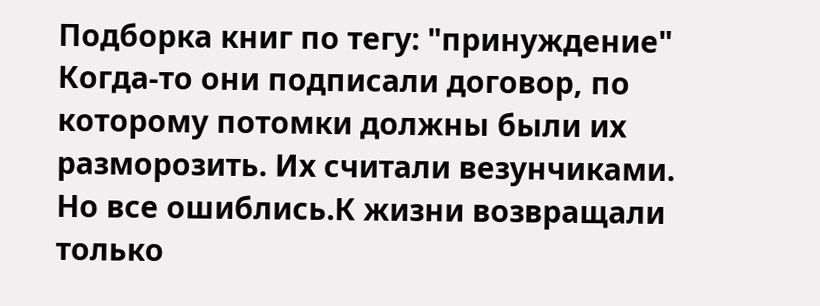Подборка книг по тегу: "принуждение"
Когда-то они подписали договор, по которому потомки должны были их разморозить. Их считали везунчиками.
Но все ошиблись.К жизни возвращали только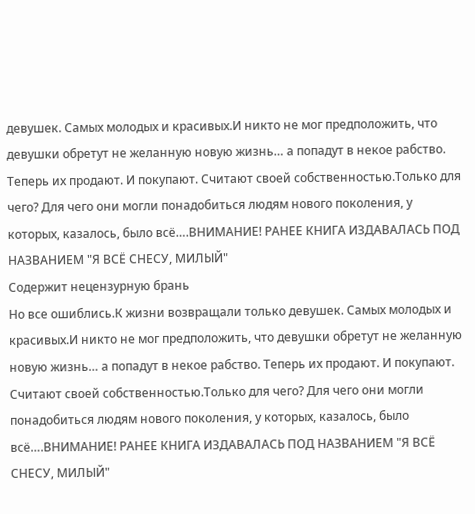девушек. Самых молодых и красивых.И никто не мог предположить, что девушки обретут не желанную новую жизнь… а попадут в некое рабство. Теперь их продают. И покупают. Считают своей собственностью.Только для чего? Для чего они могли понадобиться людям нового поколения, у которых, казалось, было всё….ВНИМАНИЕ! РАНЕЕ КНИГА ИЗДАВАЛАСЬ ПОД НАЗВАНИЕМ "Я ВСЁ СНЕСУ, МИЛЫЙ"
Содержит нецензурную брань
Но все ошиблись.К жизни возвращали только девушек. Самых молодых и красивых.И никто не мог предположить, что девушки обретут не желанную новую жизнь… а попадут в некое рабство. Теперь их продают. И покупают. Считают своей собственностью.Только для чего? Для чего они могли понадобиться людям нового поколения, у которых, казалось, было всё….ВНИМАНИЕ! РАНЕЕ КНИГА ИЗДАВАЛАСЬ ПОД НАЗВАНИЕМ "Я ВСЁ СНЕСУ, МИЛЫЙ"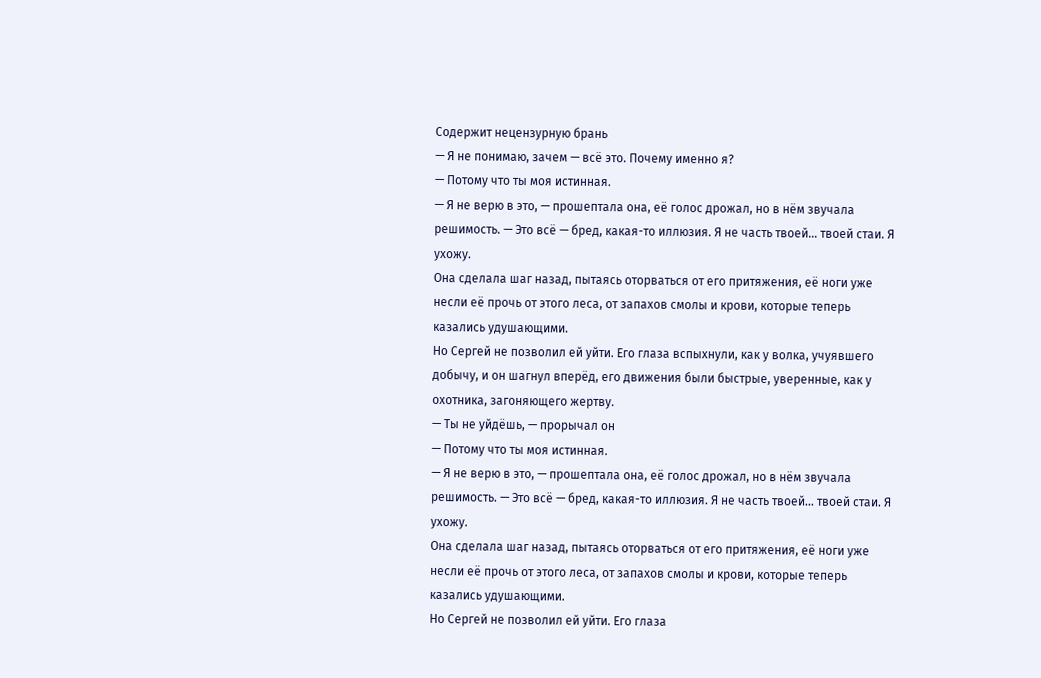Содержит нецензурную брань
— Я не понимаю, зачем — всё это. Почему именно я?
— Потому что ты моя истинная.
— Я не верю в это, — прошептала она, её голос дрожал, но в нём звучала решимость. — Это всё — бред, какая-то иллюзия. Я не часть твоей... твоей стаи. Я ухожу.
Она сделала шаг назад, пытаясь оторваться от его притяжения, её ноги уже несли её прочь от этого леса, от запахов смолы и крови, которые теперь казались удушающими.
Но Сергей не позволил ей уйти. Его глаза вспыхнули, как у волка, учуявшего добычу, и он шагнул вперёд, его движения были быстрые, уверенные, как у охотника, загоняющего жертву.
— Ты не уйдёшь, — прорычал он
— Потому что ты моя истинная.
— Я не верю в это, — прошептала она, её голос дрожал, но в нём звучала решимость. — Это всё — бред, какая-то иллюзия. Я не часть твоей... твоей стаи. Я ухожу.
Она сделала шаг назад, пытаясь оторваться от его притяжения, её ноги уже несли её прочь от этого леса, от запахов смолы и крови, которые теперь казались удушающими.
Но Сергей не позволил ей уйти. Его глаза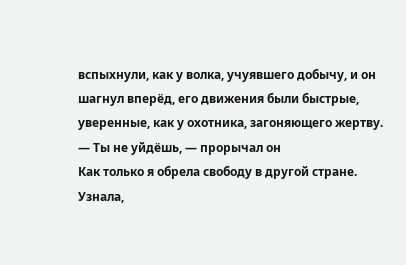вспыхнули, как у волка, учуявшего добычу, и он шагнул вперёд, его движения были быстрые, уверенные, как у охотника, загоняющего жертву.
— Ты не уйдёшь, — прорычал он
Как только я обрела свободу в другой стране. Узнала,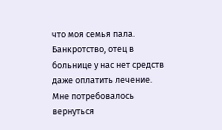что моя семья пала. Банкротство, отец в больнице у нас нет средств даже оплатить лечение. Мне потребовалось вернуться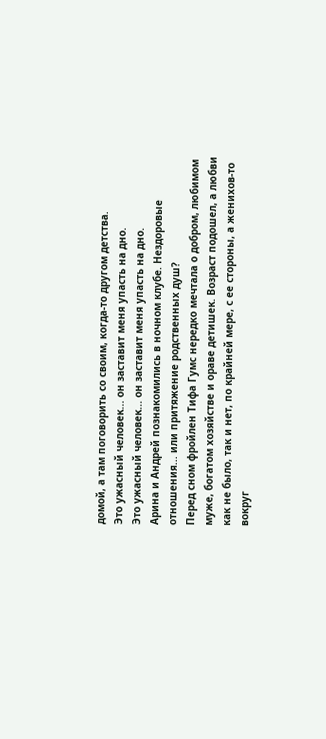домой, а там поговорить со своим, когда-то другом детства.
Это ужасный человек... он заставит меня упасть на дно.
Это ужасный человек... он заставит меня упасть на дно.
Арина и Андрей познакомились в ночном клубе. Нездоровые отношения... или притяжение родственных душ?
Перед сном фройлен Тифа Гумс нередко мечтала о добром, любимом муже, богатом хозяйстве и ораве детишек. Возраст подошел, а любви как не было, так и нет, по крайней мере, с ее стороны, а женихов-то вокруг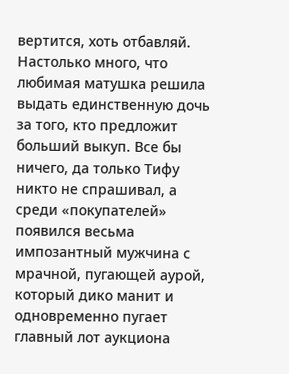вертится, хоть отбавляй. Настолько много, что любимая матушка решила выдать единственную дочь за того, кто предложит больший выкуп. Все бы ничего, да только Тифу никто не спрашивал, а среди «покупателей» появился весьма импозантный мужчина с мрачной, пугающей аурой, который дико манит и одновременно пугает главный лот аукциона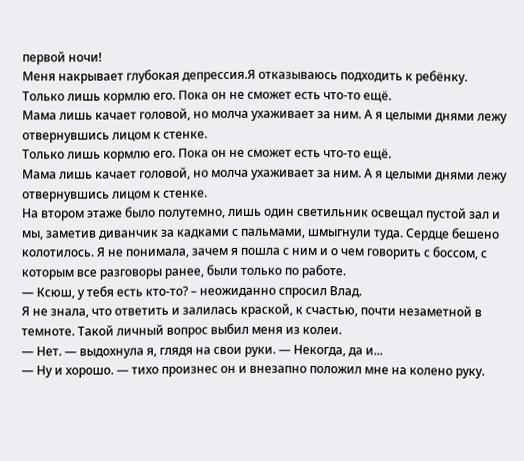первой ночи!
Меня накрывает глубокая депрессия.Я отказываюсь подходить к ребёнку.
Только лишь кормлю его. Пока он не сможет есть что-то ещё.
Мама лишь качает головой, но молча ухаживает за ним. А я целыми днями лежу отвернувшись лицом к стенке.
Только лишь кормлю его. Пока он не сможет есть что-то ещё.
Мама лишь качает головой, но молча ухаживает за ним. А я целыми днями лежу отвернувшись лицом к стенке.
На втором этаже было полутемно, лишь один светильник освещал пустой зал и мы, заметив диванчик за кадками с пальмами, шмыгнули туда. Сердце бешено колотилось. Я не понимала, зачем я пошла с ним и о чем говорить с боссом, с которым все разговоры ранее, были только по работе.
— Ксюш, у тебя есть кто-то? – неожиданно спросил Влад.
Я не знала, что ответить и залилась краской, к счастью, почти незаметной в темноте. Такой личный вопрос выбил меня из колеи.
— Нет. — выдохнула я, глядя на свои руки. — Некогда, да и...
— Ну и хорошо. — тихо произнес он и внезапно положил мне на колено руку.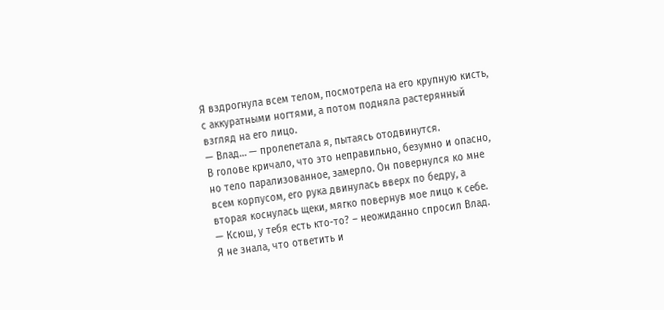Я вздрогнула всем телом, посмотрела на его крупную кисть, с аккуратными ногтями, а потом подняла растерянный взгляд на его лицо.
— Влад… — пролепетала я, пытаясь отодвинутся.
В голове кричало, что это неправильно, безумно и опасно, но тело парализованное, замерло. Он повернулся ко мне всем корпусом, его рука двинулась вверх по бедру, а вторая коснулась щеки, мягко повернув мое лицо к себе.
— Ксюш, у тебя есть кто-то? – неожиданно спросил Влад.
Я не знала, что ответить и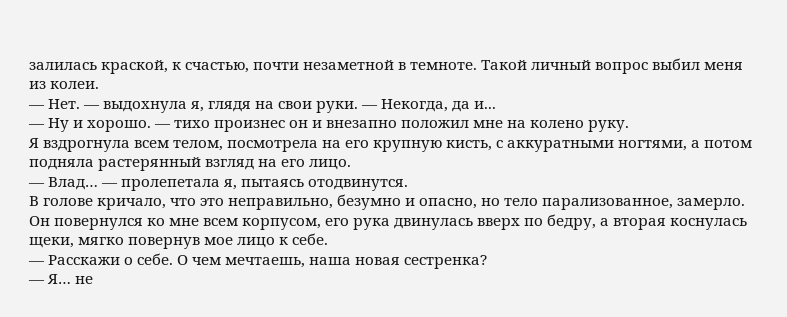залилась краской, к счастью, почти незаметной в темноте. Такой личный вопрос выбил меня из колеи.
— Нет. — выдохнула я, глядя на свои руки. — Некогда, да и...
— Ну и хорошо. — тихо произнес он и внезапно положил мне на колено руку.
Я вздрогнула всем телом, посмотрела на его крупную кисть, с аккуратными ногтями, а потом подняла растерянный взгляд на его лицо.
— Влад… — пролепетала я, пытаясь отодвинутся.
В голове кричало, что это неправильно, безумно и опасно, но тело парализованное, замерло. Он повернулся ко мне всем корпусом, его рука двинулась вверх по бедру, а вторая коснулась щеки, мягко повернув мое лицо к себе.
— Расскажи о себе. О чем мечтаешь, наша новая сестренка?
— Я… не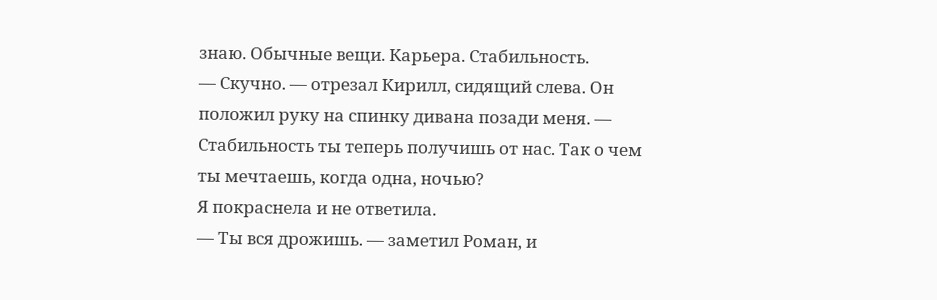знаю. Обычные вещи. Карьера. Стабильность.
— Скучно. — отрезал Кирилл, сидящий слева. Он положил руку на спинку дивана позади меня. — Стабильность ты теперь получишь от нас. Так о чем ты мечтаешь, когда одна, ночью?
Я покраснела и не ответила.
— Ты вся дрожишь. — заметил Роман, и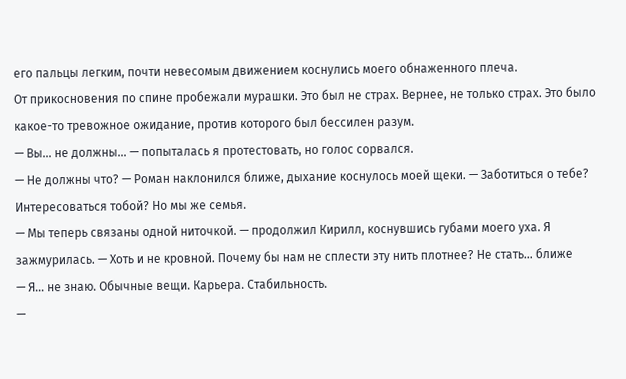его пальцы легким, почти невесомым движением коснулись моего обнаженного плеча.
От прикосновения по спине пробежали мурашки. Это был не страх. Вернее, не только страх. Это было какое-то тревожное ожидание, против которого был бессилен разум.
— Вы… не должны… — попыталась я протестовать, но голос сорвался.
— Не должны что? — Роман наклонился ближе, дыхание коснулось моей щеки. — Заботиться о тебе? Интересоваться тобой? Но мы же семья.
— Мы теперь связаны одной ниточкой. — продолжил Кирилл, коснувшись губами моего уха. Я зажмурилась. — Хоть и не кровной. Почему бы нам не сплести эту нить плотнее? Не стать… ближе
— Я… не знаю. Обычные вещи. Карьера. Стабильность.
—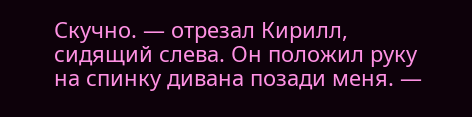Скучно. — отрезал Кирилл, сидящий слева. Он положил руку на спинку дивана позади меня. —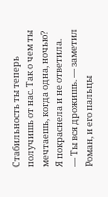Стабильность ты теперь получишь от нас. Так о чем ты мечтаешь, когда одна, ночью?
Я покраснела и не ответила.
— Ты вся дрожишь. — заметил Роман, и его пальцы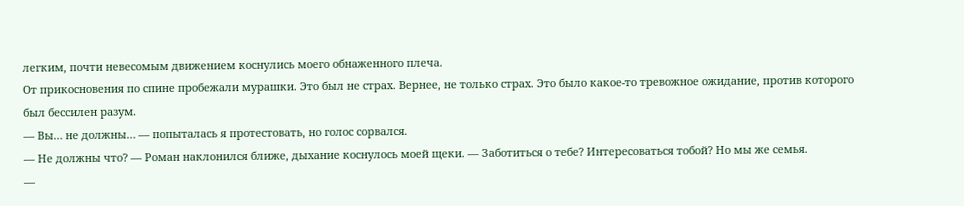легким, почти невесомым движением коснулись моего обнаженного плеча.
От прикосновения по спине пробежали мурашки. Это был не страх. Вернее, не только страх. Это было какое-то тревожное ожидание, против которого был бессилен разум.
— Вы… не должны… — попыталась я протестовать, но голос сорвался.
— Не должны что? — Роман наклонился ближе, дыхание коснулось моей щеки. — Заботиться о тебе? Интересоваться тобой? Но мы же семья.
—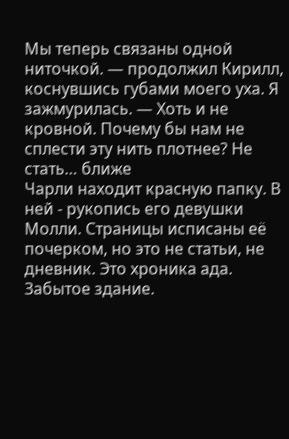Мы теперь связаны одной ниточкой. — продолжил Кирилл, коснувшись губами моего уха. Я зажмурилась. — Хоть и не кровной. Почему бы нам не сплести эту нить плотнее? Не стать… ближе
Чарли находит красную папку. В ней - рукопись его девушки Молли. Страницы исписаны её почерком, но это не статьи, не дневник. Это хроника ада. Забытое здание.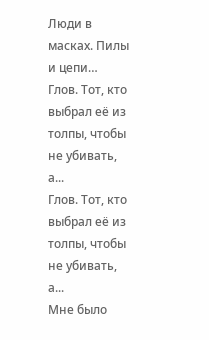Люди в масках. Пилы и цепи…
Глов. Тот, кто выбрал её из толпы, чтобы не убивать, а...
Глов. Тот, кто выбрал её из толпы, чтобы не убивать, а...
Мне было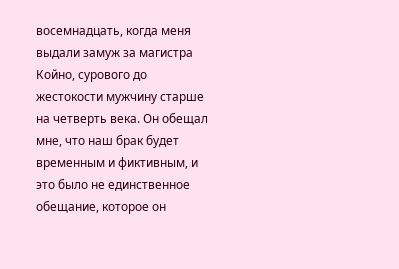восемнадцать, когда меня выдали замуж за магистра Койно, сурового до жестокости мужчину старше на четверть века. Он обещал мне, что наш брак будет временным и фиктивным, и это было не единственное обещание, которое он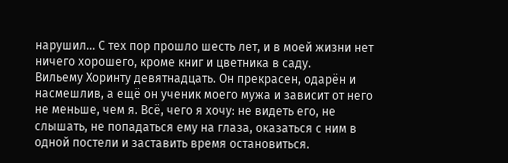нарушил... С тех пор прошло шесть лет, и в моей жизни нет ничего хорошего, кроме книг и цветника в саду.
Вильему Хоринту девятнадцать. Он прекрасен, одарëн и насмешлив, а ещё он ученик моего мужа и зависит от него не меньше, чем я. Всё, чего я хочу: не видеть его, не слышать, не попадаться ему на глаза, оказаться с ним в одной постели и заставить время остановиться.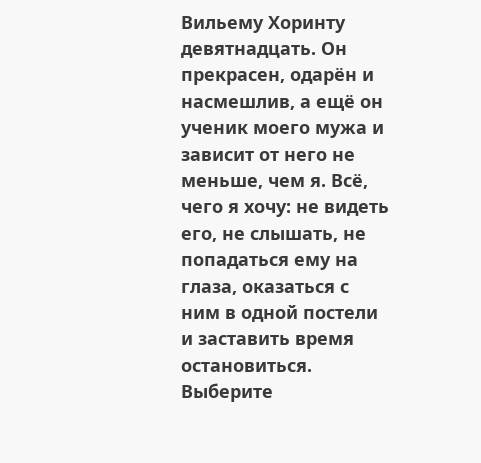Вильему Хоринту девятнадцать. Он прекрасен, одарëн и насмешлив, а ещё он ученик моего мужа и зависит от него не меньше, чем я. Всё, чего я хочу: не видеть его, не слышать, не попадаться ему на глаза, оказаться с ним в одной постели и заставить время остановиться.
Выберите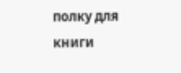полку для книги